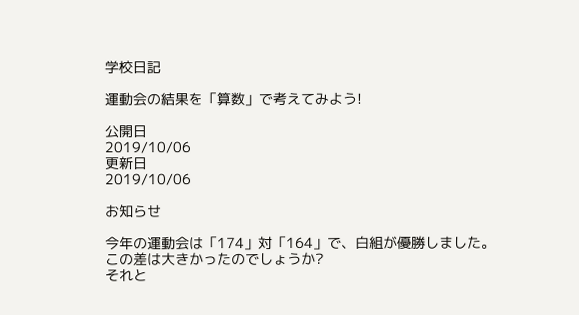学校日記

運動会の結果を「算数」で考えてみよう!

公開日
2019/10/06
更新日
2019/10/06

お知らせ

今年の運動会は「174」対「164」で、白組が優勝しました。
この差は大きかったのでしょうか?
それと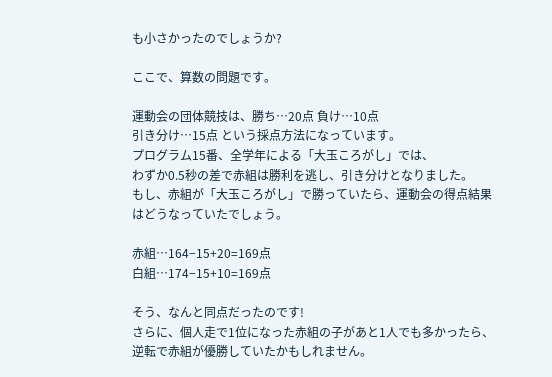も小さかったのでしょうか?

ここで、算数の問題です。

運動会の団体競技は、勝ち…20点 負け…10点
引き分け…15点 という採点方法になっています。
プログラム15番、全学年による「大玉ころがし」では、
わずか0.5秒の差で赤組は勝利を逃し、引き分けとなりました。
もし、赤組が「大玉ころがし」で勝っていたら、運動会の得点結果はどうなっていたでしょう。

赤組…164−15+20=169点
白組…174−15+10=169点

そう、なんと同点だったのです!
さらに、個人走で1位になった赤組の子があと1人でも多かったら、逆転で赤組が優勝していたかもしれません。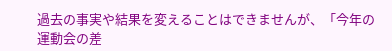過去の事実や結果を変えることはできませんが、「今年の運動会の差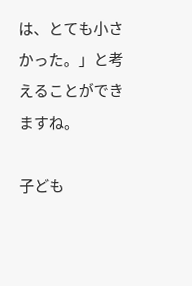は、とても小さかった。」と考えることができますね。

子ども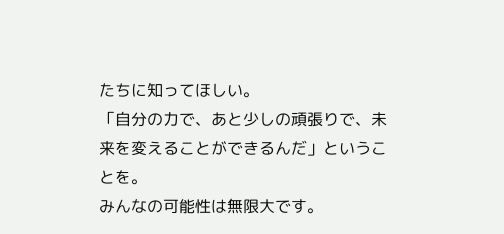たちに知ってほしい。
「自分の力で、あと少しの頑張りで、未来を変えることができるんだ」ということを。
みんなの可能性は無限大です。